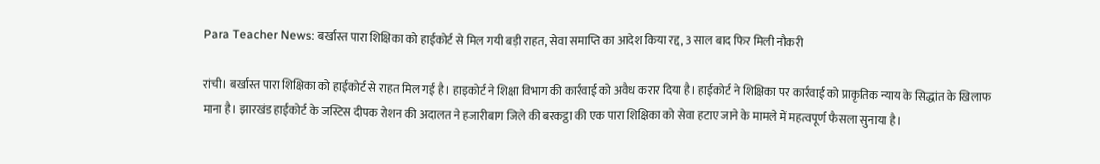Para Teacher News: बर्खास्त पारा शिक्षिका को हाईकोर्ट से मिल गयी बड़ी राहत, सेवा समाप्ति का आदेश किया रद्द, 3 साल बाद फिर मिली नौकरी

रांची। बर्खास्त पारा शिक्षिका को हाईकोर्ट से राहत मिल गई है। हाइकोर्ट ने शिक्षा विभाग की कार्रवाई को अवैध करार दिया है। हाईकोर्ट ने शिक्षिका पर कार्रवाई को प्राकृतिक न्याय के सिद्धांत के खिलाफ माना है। झारखंड हाईकोर्ट के जस्टिस दीपक रोशन की अदालत ने हजारीबाग जिले की बरकट्ठा की एक पारा शिक्षिका को सेवा हटाए जाने के मामले में महत्वपूर्ण फैसला सुनाया है।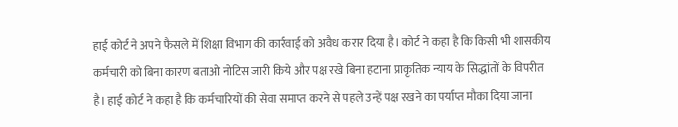हाई कोर्ट ने अपने फैसले में शिक्षा विभाग की कार्रवाई को अवैध करार दिया है। कोर्ट ने कहा है कि किसी भी शासकीय कर्मचारी को बिना कारण बताओ नोटिस जारी किये और पक्ष रखे बिना हटाना प्राकृतिक न्याय के सिद्धांतों के विपरीत है। हाई कोर्ट ने कहा है कि कर्मचारियों की सेवा समाप्त करने से पहले उन्हें पक्ष रखने का पर्याप्त मौका दिया जाना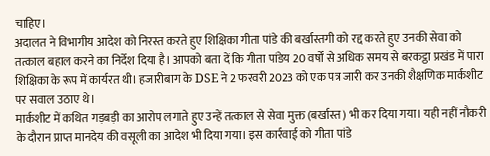चाहिए।
अदालत ने विभागीय आदेश को निरस्त करते हुए शिक्षिका गीता पांडे की बर्खास्तगी को रद्द करते हुए उनकी सेवा को तत्काल बहाल करने का निर्देश दिया है। आपको बता दें कि गीता पांडेय 20 वर्षों से अधिक समय से बरकट्ठा प्रखंड में पारा शिक्षिका के रूप में कार्यरत थी। हजारीबाग के DSE ने 2 फरवरी 2023 को एक पत्र जारी कर उनकी शैक्षणिक मार्कशीट पर सवाल उठाए थे।
मार्कशीट में कथित गड़बड़ी का आरोप लगाते हुए उन्हें तत्काल से सेवा मुक्त (बर्खास्त) भी कर दिया गया। यही नहीं नौकरी के दौरान प्राप्त मानदेय की वसूली का आदेश भी दिया गया। इस कार्रवाई को गीता पांडे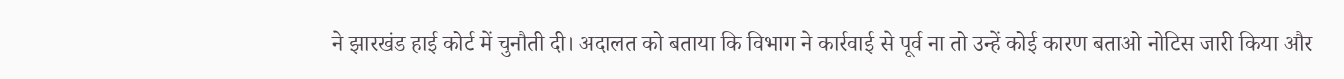ने झारखंड हाई कोर्ट में चुनौती दी। अदालत को बताया कि विभाग ने कार्रवाई से पूर्व ना तो उन्हें कोई कारण बताओ नोटिस जारी किया और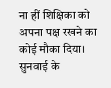ना हीं शिक्षिका को अपना पक्ष रखने का कोई मौका दिया।
सुनवाई के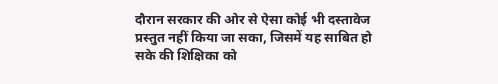दौरान सरकार की ओर से ऐसा कोई भी दस्तावेज प्रस्तुत नहीं किया जा सका, जिसमें यह साबित हो सके की शिक्षिका को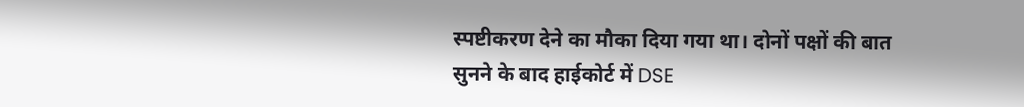स्पष्टीकरण देने का मौका दिया गया था। दोनों पक्षों की बात सुनने के बाद हाईकोर्ट में DSE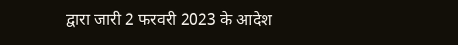द्वारा जारी 2 फरवरी 2023 के आदेश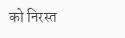को निरस्त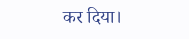कर दिया।